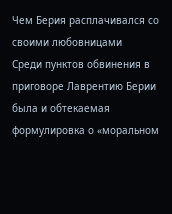Чем Берия расплачивался со своими любовницами
Среди пунктов обвинения в приговоре Лаврентию Берии была и обтекаемая формулировка о «моральном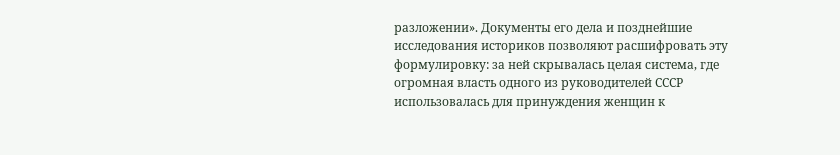разложении». Документы его дела и позднейшие исследования историков позволяют расшифровать эту формулировку: за ней скрывалась целая система, где огромная власть одного из руководителей СССР использовалась для принуждения женщин к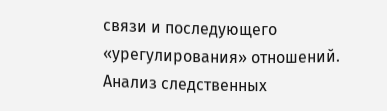связи и последующего «урегулирования» отношений.
Анализ следственных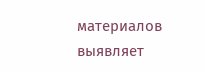материалов выявляет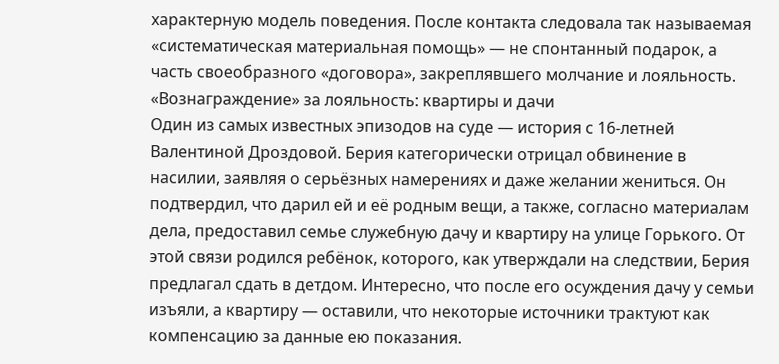характерную модель поведения. После контакта следовала так называемая «систематическая материальная помощь» — не спонтанный подарок, а часть своеобразного «договора», закреплявшего молчание и лояльность.
«Вознаграждение» за лояльность: квартиры и дачи
Один из самых известных эпизодов на суде — история с 16-летней Валентиной Дроздовой. Берия категорически отрицал обвинение в насилии, заявляя о серьёзных намерениях и даже желании жениться. Он подтвердил, что дарил ей и её родным вещи, а также, согласно материалам дела, предоставил семье служебную дачу и квартиру на улице Горького. От этой связи родился ребёнок, которого, как утверждали на следствии, Берия предлагал сдать в детдом. Интересно, что после его осуждения дачу у семьи изъяли, а квартиру — оставили, что некоторые источники трактуют как компенсацию за данные ею показания.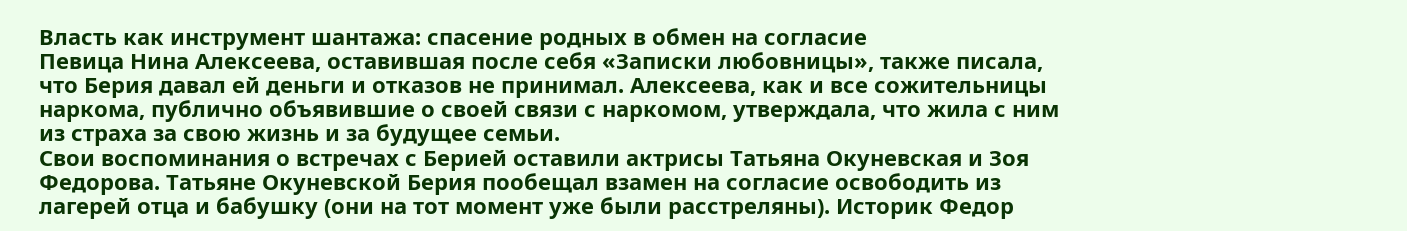Власть как инструмент шантажа: спасение родных в обмен на согласие
Певица Нина Алексеева, оставившая после себя «Записки любовницы», также писала, что Берия давал ей деньги и отказов не принимал. Алексеева, как и все сожительницы наркома, публично объявившие о своей связи с наркомом, утверждала, что жила с ним из страха за свою жизнь и за будущее семьи.
Свои воспоминания о встречах с Берией оставили актрисы Татьяна Окуневская и Зоя Федорова. Татьяне Окуневской Берия пообещал взамен на согласие освободить из лагерей отца и бабушку (они на тот момент уже были расстреляны). Историк Федор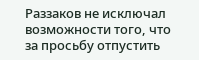Раззаков не исключал возможности того, что за просьбу отпустить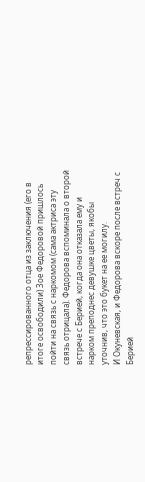репрессированного отца из заключения (его в итоге освободили) Зое Федоровой пришлось пойти на связь с наркомом (сама актриса эту связь отрицала). Федорова вспоминала о второй встрече с Берией, когда она отказала ему и нарком преподнес девушке цветы, якобы уточнив, что это букет на ее могилу.
И Окуневская, и Федорова вскоре после встреч с Берией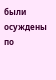были осуждены по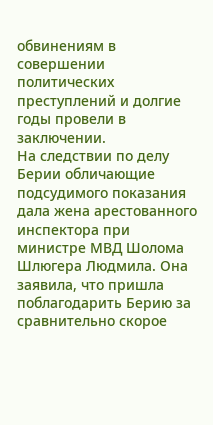обвинениям в совершении политических преступлений и долгие годы провели в заключении.
На следствии по делу Берии обличающие подсудимого показания дала жена арестованного инспектора при министре МВД Шолома Шлюгера Людмила. Она заявила, что пришла поблагодарить Берию за сравнительно скорое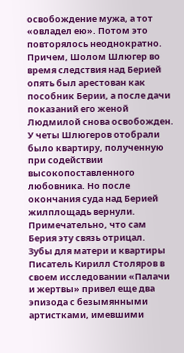освобождение мужа, а тот «овладел ею». Потом это повторялось неоднократно. Причем, Шолом Шлюгер во время следствия над Берией опять был арестован как пособник Берии, а после дачи показаний его женой Людмилой снова освобожден. У четы Шлюгеров отобрали было квартиру, полученную при содействии высокопоставленного любовника. Но после окончания суда над Берией жилплощадь вернули. Примечательно, что сам Берия эту связь отрицал.
Зубы для матери и квартиры
Писатель Кирилл Столяров в своем исследовании «Палачи и жертвы» привел еще два эпизода с безымянными артистками, имевшими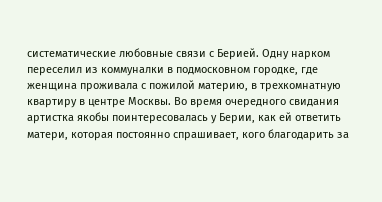систематические любовные связи с Берией. Одну нарком переселил из коммуналки в подмосковном городке, где женщина проживала с пожилой материю, в трехкомнатную квартиру в центре Москвы. Во время очередного свидания артистка якобы поинтересовалась у Берии, как ей ответить матери, которая постоянно спрашивает, кого благодарить за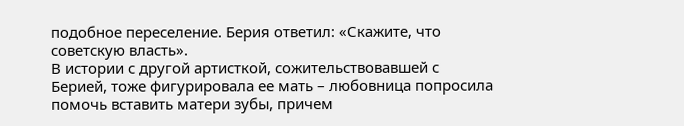подобное переселение. Берия ответил: «Скажите, что советскую власть».
В истории с другой артисткой, сожительствовавшей с Берией, тоже фигурировала ее мать – любовница попросила помочь вставить матери зубы, причем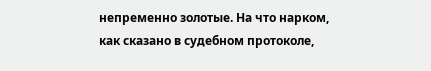непременно золотые. На что нарком, как сказано в судебном протоколе,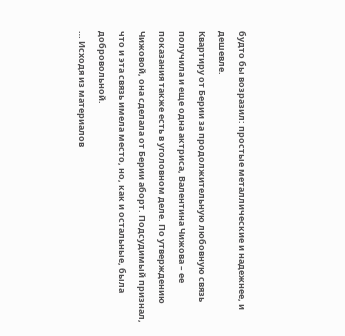будто бы возразил: простые металлические и надежнее, и дешевле.
Квартиру от Берии за продолжительную любовную связь получила и еще одна актриса, Валентина Чижова – ее показания также есть в уголовном деле. По утверждению Чижовой, она сделала от Берии аборт. Подсудимый признал, что и эта связь имела место, но, как и остальные, была добровольной.
… Исходя из материалов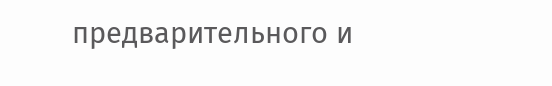предварительного и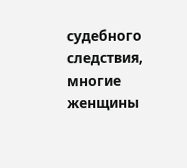судебного следствия, многие женщины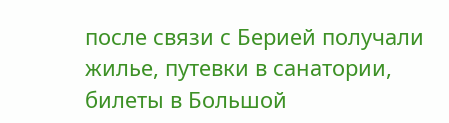после связи с Берией получали жилье, путевки в санатории, билеты в Большой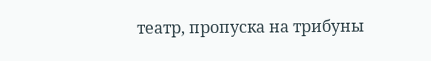театр, пропуска на трибуны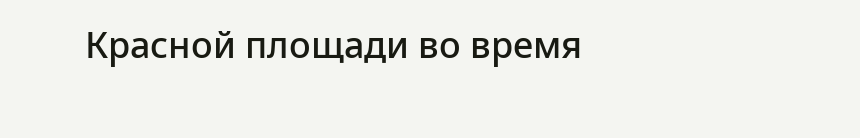Красной площади во время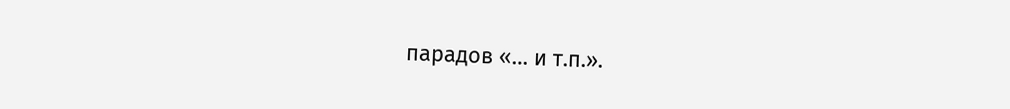парадов «… и т.п.».